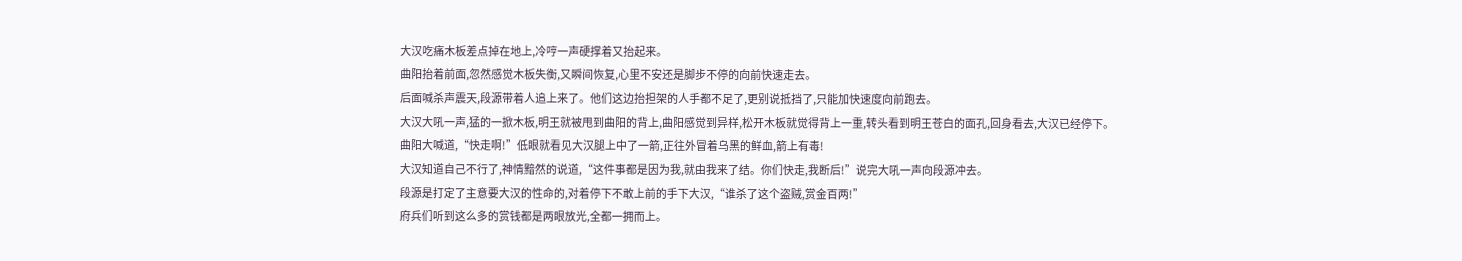大汉吃痛木板差点掉在地上,冷哼一声硬撑着又抬起来。
曲阳抬着前面,忽然感觉木板失衡,又瞬间恢复,心里不安还是脚步不停的向前快速走去。
后面喊杀声震天,段源带着人追上来了。他们这边抬担架的人手都不足了,更别说抵挡了,只能加快速度向前跑去。
大汉大吼一声,猛的一掀木板,明王就被甩到曲阳的背上,曲阳感觉到异样,松开木板就觉得背上一重,转头看到明王苍白的面孔,回身看去,大汉已经停下。
曲阳大喊道,“快走啊!”低眼就看见大汉腿上中了一箭,正往外冒着乌黑的鲜血,箭上有毒!
大汉知道自己不行了,神情黯然的说道,“这件事都是因为我,就由我来了结。你们快走,我断后!”说完大吼一声向段源冲去。
段源是打定了主意要大汉的性命的,对着停下不敢上前的手下大汉,“谁杀了这个盗贼,赏金百两!”
府兵们听到这么多的赏钱都是两眼放光,全都一拥而上。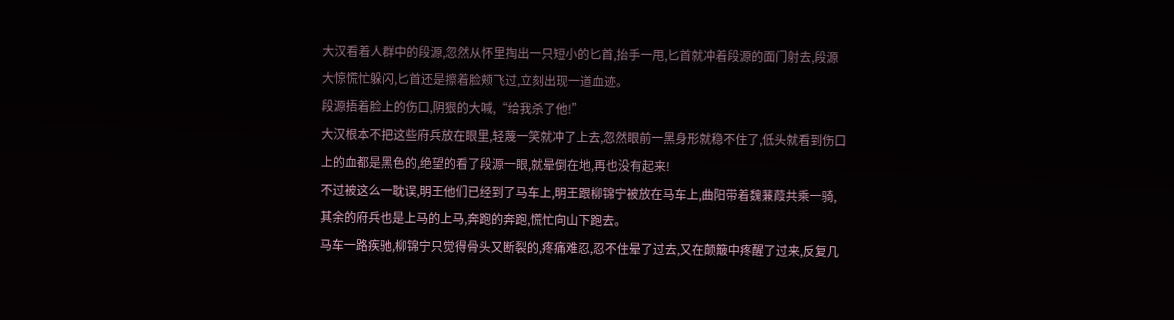大汉看着人群中的段源,忽然从怀里掏出一只短小的匕首,抬手一甩,匕首就冲着段源的面门射去,段源大惊慌忙躲闪,匕首还是擦着脸颊飞过,立刻出现一道血迹。
段源捂着脸上的伤口,阴狠的大喊,“给我杀了他!”
大汉根本不把这些府兵放在眼里,轻蔑一笑就冲了上去,忽然眼前一黑身形就稳不住了,低头就看到伤口上的血都是黑色的,绝望的看了段源一眼,就晕倒在地,再也没有起来!
不过被这么一耽误,明王他们已经到了马车上,明王跟柳锦宁被放在马车上,曲阳带着魏蒹葭共乘一骑,其余的府兵也是上马的上马,奔跑的奔跑,慌忙向山下跑去。
马车一路疾驰,柳锦宁只觉得骨头又断裂的,疼痛难忍,忍不住晕了过去,又在颠簸中疼醒了过来,反复几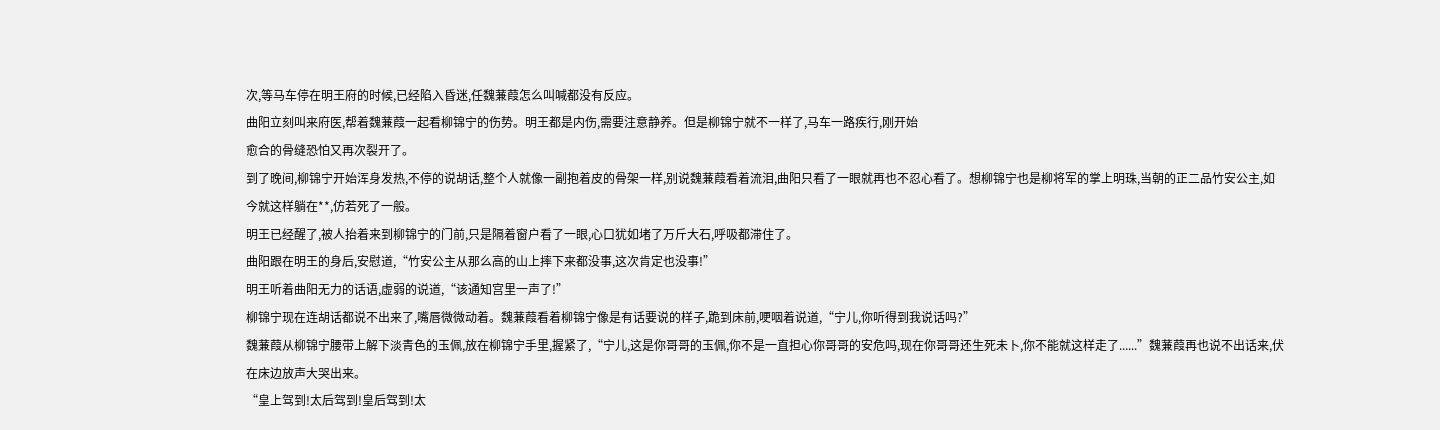次,等马车停在明王府的时候,已经陷入昏迷,任魏蒹葭怎么叫喊都没有反应。
曲阳立刻叫来府医,帮着魏蒹葭一起看柳锦宁的伤势。明王都是内伤,需要注意静养。但是柳锦宁就不一样了,马车一路疾行,刚开始
愈合的骨缝恐怕又再次裂开了。
到了晚间,柳锦宁开始浑身发热,不停的说胡话,整个人就像一副抱着皮的骨架一样,别说魏蒹葭看着流泪,曲阳只看了一眼就再也不忍心看了。想柳锦宁也是柳将军的掌上明珠,当朝的正二品竹安公主,如今就这样躺在**,仿若死了一般。
明王已经醒了,被人抬着来到柳锦宁的门前,只是隔着窗户看了一眼,心口犹如堵了万斤大石,呼吸都滞住了。
曲阳跟在明王的身后,安慰道,“竹安公主从那么高的山上摔下来都没事,这次肯定也没事!”
明王听着曲阳无力的话语,虚弱的说道,“该通知宫里一声了!”
柳锦宁现在连胡话都说不出来了,嘴唇微微动着。魏蒹葭看着柳锦宁像是有话要说的样子,跪到床前,哽咽着说道,“宁儿,你听得到我说话吗?”
魏蒹葭从柳锦宁腰带上解下淡青色的玉佩,放在柳锦宁手里,握紧了,“宁儿,这是你哥哥的玉佩,你不是一直担心你哥哥的安危吗,现在你哥哥还生死未卜,你不能就这样走了......”魏蒹葭再也说不出话来,伏在床边放声大哭出来。
“皇上驾到!太后驾到!皇后驾到!太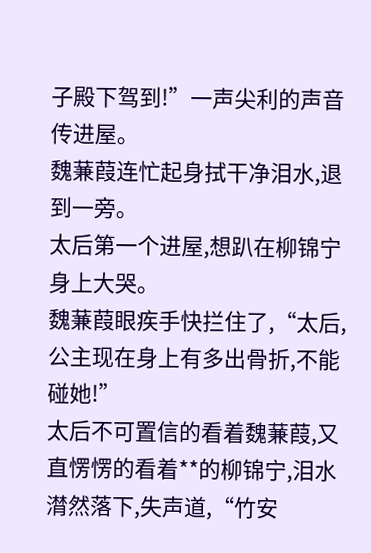子殿下驾到!”一声尖利的声音传进屋。
魏蒹葭连忙起身拭干净泪水,退到一旁。
太后第一个进屋,想趴在柳锦宁身上大哭。
魏蒹葭眼疾手快拦住了,“太后,公主现在身上有多出骨折,不能碰她!”
太后不可置信的看着魏蒹葭,又直愣愣的看着**的柳锦宁,泪水潸然落下,失声道,“竹安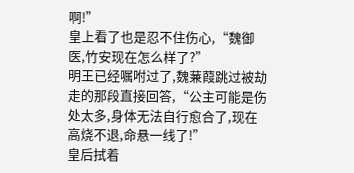啊!”
皇上看了也是忍不住伤心,“魏御医,竹安现在怎么样了?”
明王已经嘱咐过了,魏蒹葭跳过被劫走的那段直接回答,“公主可能是伤处太多,身体无法自行愈合了,现在高烧不退,命悬一线了!”
皇后拭着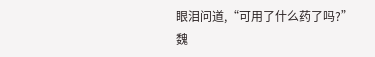眼泪问道,“可用了什么药了吗?”
魏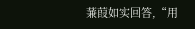蒹葭如实回答,“用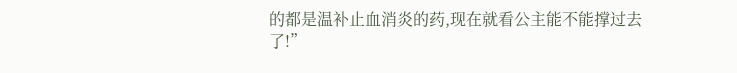的都是温补止血消炎的药,现在就看公主能不能撑过去了!”